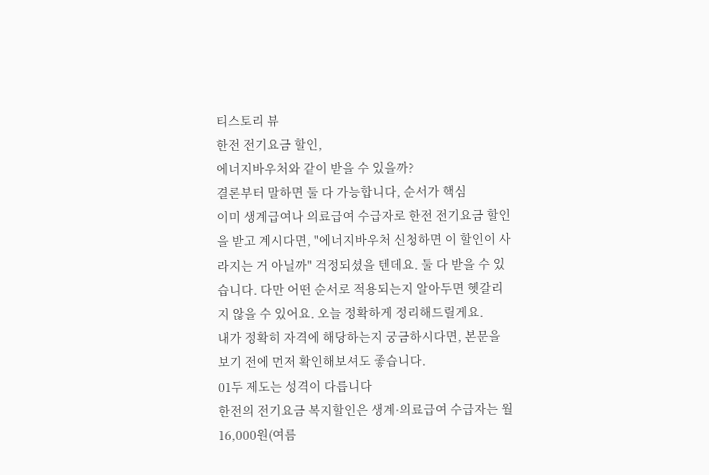티스토리 뷰
한전 전기요금 할인,
에너지바우처와 같이 받을 수 있을까?
결론부터 말하면 둘 다 가능합니다, 순서가 핵심
이미 생계급여나 의료급여 수급자로 한전 전기요금 할인을 받고 계시다면, "에너지바우처 신청하면 이 할인이 사라지는 거 아닐까" 걱정되셨을 텐데요. 둘 다 받을 수 있습니다. 다만 어떤 순서로 적용되는지 알아두면 헷갈리지 않을 수 있어요. 오늘 정확하게 정리해드릴게요.
내가 정확히 자격에 해당하는지 궁금하시다면, 본문을 보기 전에 먼저 확인해보셔도 좋습니다.
01두 제도는 성격이 다릅니다
한전의 전기요금 복지할인은 생계·의료급여 수급자는 월 16,000원(여름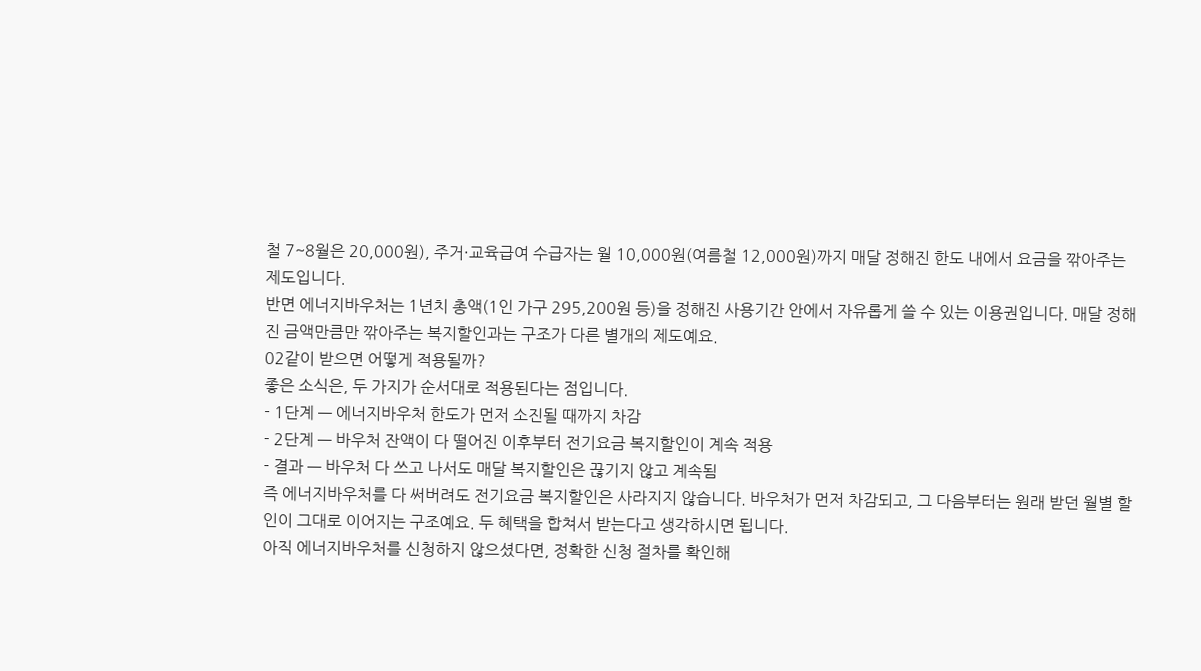철 7~8월은 20,000원), 주거·교육급여 수급자는 월 10,000원(여름철 12,000원)까지 매달 정해진 한도 내에서 요금을 깎아주는 제도입니다.
반면 에너지바우처는 1년치 총액(1인 가구 295,200원 등)을 정해진 사용기간 안에서 자유롭게 쓸 수 있는 이용권입니다. 매달 정해진 금액만큼만 깎아주는 복지할인과는 구조가 다른 별개의 제도예요.
02같이 받으면 어떻게 적용될까?
좋은 소식은, 두 가지가 순서대로 적용된다는 점입니다.
- 1단계 — 에너지바우처 한도가 먼저 소진될 때까지 차감
- 2단계 — 바우처 잔액이 다 떨어진 이후부터 전기요금 복지할인이 계속 적용
- 결과 — 바우처 다 쓰고 나서도 매달 복지할인은 끊기지 않고 계속됨
즉 에너지바우처를 다 써버려도 전기요금 복지할인은 사라지지 않습니다. 바우처가 먼저 차감되고, 그 다음부터는 원래 받던 월별 할인이 그대로 이어지는 구조예요. 두 혜택을 합쳐서 받는다고 생각하시면 됩니다.
아직 에너지바우처를 신청하지 않으셨다면, 정확한 신청 절차를 확인해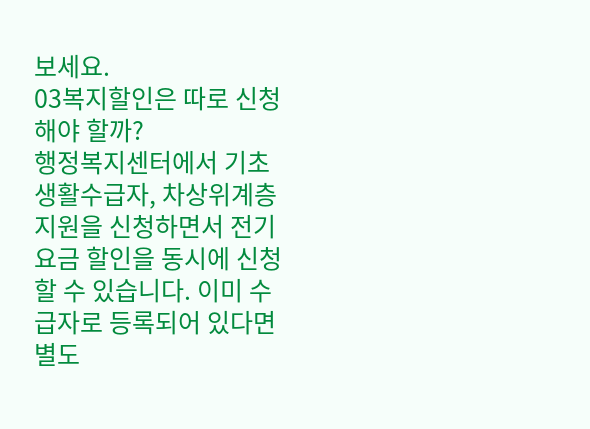보세요.
03복지할인은 따로 신청해야 할까?
행정복지센터에서 기초생활수급자, 차상위계층 지원을 신청하면서 전기요금 할인을 동시에 신청할 수 있습니다. 이미 수급자로 등록되어 있다면 별도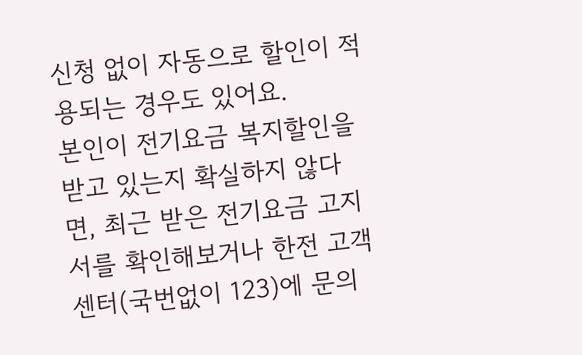신청 없이 자동으로 할인이 적용되는 경우도 있어요.
본인이 전기요금 복지할인을 받고 있는지 확실하지 않다면, 최근 받은 전기요금 고지서를 확인해보거나 한전 고객센터(국번없이 123)에 문의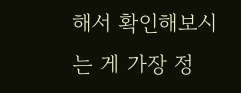해서 확인해보시는 게 가장 정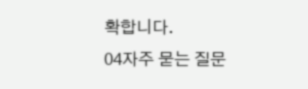확합니다.
04자주 묻는 질문